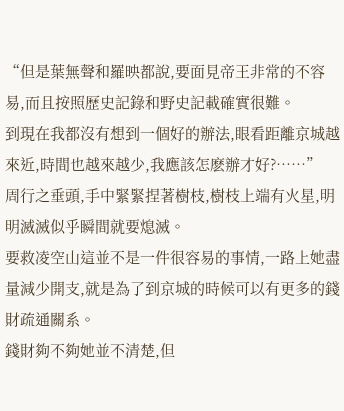“但是葉無聲和羅映都說,要面見帝王非常的不容易,而且按照歷史記錄和野史記載確實很難。
到現在我都沒有想到一個好的辦法,眼看距離京城越來近,時間也越來越少,我應該怎麽辦才好?……”
周行之垂頭,手中緊緊捏著樹枝,樹枝上端有火星,明明滅滅似乎瞬間就要熄滅。
要救凌空山這並不是一件很容易的事情,一路上她盡量減少開支,就是為了到京城的時候可以有更多的錢財疏通關系。
錢財夠不夠她並不清楚,但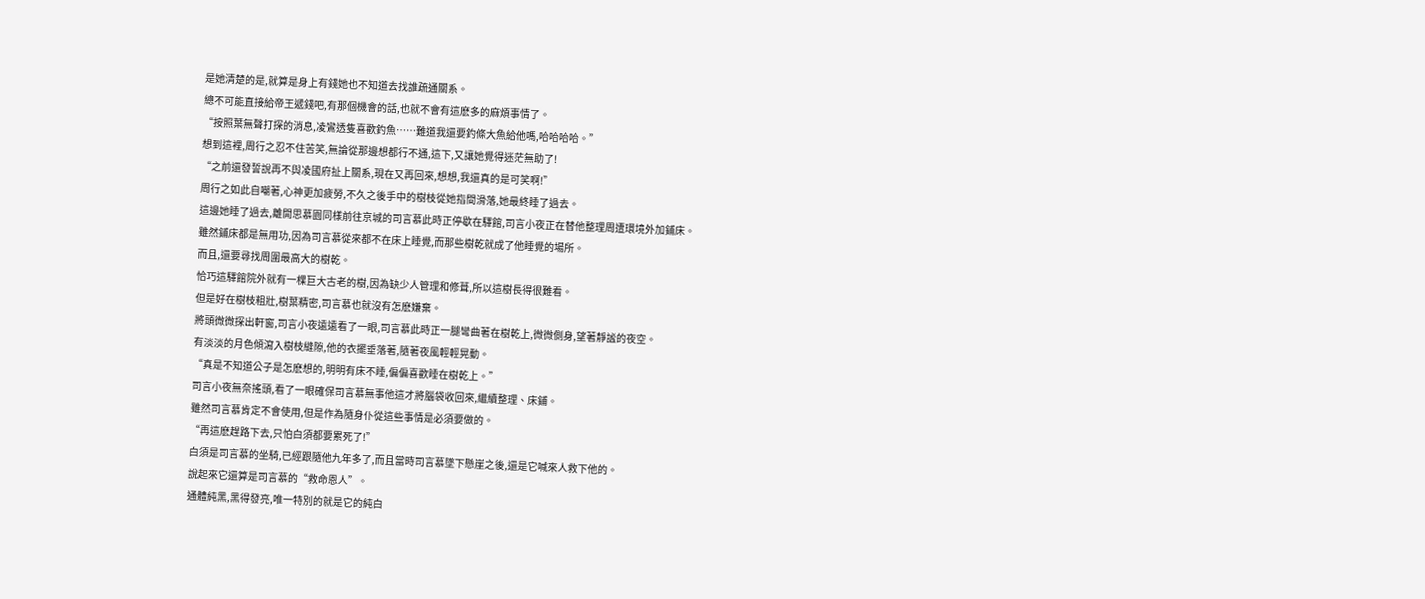是她清楚的是,就算是身上有錢她也不知道去找誰疏通關系。
總不可能直接給帝王遞錢吧,有那個機會的話,也就不會有這麽多的麻煩事情了。
“按照葉無聲打探的消息,凌鸞透隻喜歡釣魚……難道我還要釣條大魚給他嗎,哈哈哈哈。”
想到這裡,周行之忍不住苦笑,無論從那邊想都行不通,這下,又讓她覺得迷茫無助了!
“之前還發誓說再不與凌國府扯上關系,現在又再回來,想想,我還真的是可笑啊!”
周行之如此自嘲著,心神更加疲勞,不久之後手中的樹枝從她指間滑落,她最終睡了過去。
這邊她睡了過去,離開思慕園同樣前往京城的司言慕此時正停歇在驛館,司言小夜正在替他整理周遭環境外加鋪床。
雖然鋪床都是無用功,因為司言慕從來都不在床上睡覺,而那些樹乾就成了他睡覺的場所。
而且,還要尋找周圍最高大的樹乾。
恰巧這驛館院外就有一棵巨大古老的樹,因為缺少人管理和修葺,所以這樹長得很難看。
但是好在樹枝粗壯,樹葉精密,司言慕也就沒有怎麽嫌棄。
將頭微微探出軒窗,司言小夜遠遠看了一眼,司言慕此時正一腿彎曲著在樹乾上,微微側身,望著靜謐的夜空。
有淡淡的月色傾瀉入樹枝縫隙,他的衣擺垂落著,隨著夜風輕輕晃動。
“真是不知道公子是怎麽想的,明明有床不睡,偏偏喜歡睡在樹乾上。”
司言小夜無奈搖頭,看了一眼確保司言慕無事他這才將腦袋收回來,繼續整理、床鋪。
雖然司言慕肯定不會使用,但是作為隨身仆從這些事情是必須要做的。
“再這麽趕路下去,只怕白須都要累死了!”
白須是司言慕的坐騎,已經跟隨他九年多了,而且當時司言慕墜下懸崖之後,還是它喊來人救下他的。
說起來它還算是司言慕的“救命恩人”。
通體純黑,黑得發亮,唯一特別的就是它的純白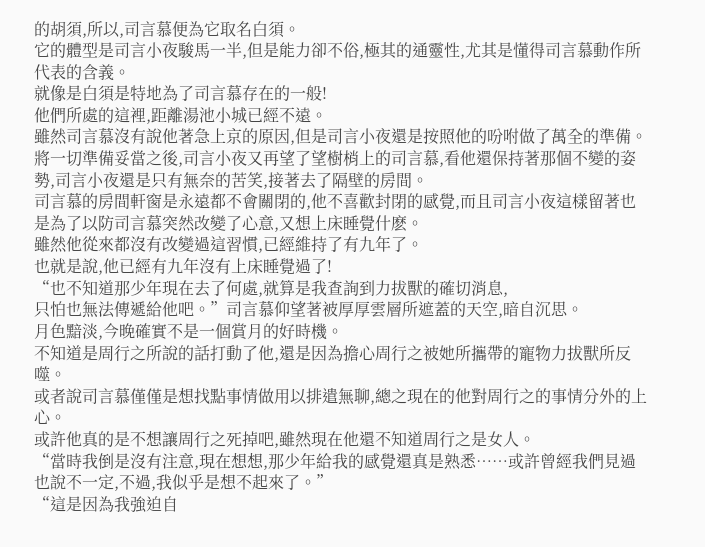的胡須,所以,司言慕便為它取名白須。
它的體型是司言小夜駿馬一半,但是能力卻不俗,極其的通靈性,尤其是懂得司言慕動作所代表的含義。
就像是白須是特地為了司言慕存在的一般!
他們所處的這裡,距離湯池小城已經不遠。
雖然司言慕沒有說他著急上京的原因,但是司言小夜還是按照他的吩咐做了萬全的準備。
將一切準備妥當之後,司言小夜又再望了望樹梢上的司言慕,看他還保持著那個不變的姿勢,司言小夜還是只有無奈的苦笑,接著去了隔壁的房間。
司言慕的房間軒窗是永遠都不會關閉的,他不喜歡封閉的感覺,而且司言小夜這樣留著也是為了以防司言慕突然改變了心意,又想上床睡覺什麽。
雖然他從來都沒有改變過這習慣,已經維持了有九年了。
也就是說,他已經有九年沒有上床睡覺過了!
“也不知道那少年現在去了何處,就算是我查詢到力拔獸的確切消息,
只怕也無法傳遞給他吧。”司言慕仰望著被厚厚雲層所遮蓋的天空,暗自沉思。
月色黯淡,今晚確實不是一個賞月的好時機。
不知道是周行之所說的話打動了他,還是因為擔心周行之被她所攜帶的寵物力拔獸所反噬。
或者說司言慕僅僅是想找點事情做用以排遣無聊,總之現在的他對周行之的事情分外的上心。
或許他真的是不想讓周行之死掉吧,雖然現在他還不知道周行之是女人。
“當時我倒是沒有注意,現在想想,那少年給我的感覺還真是熟悉……或許曾經我們見過也說不一定,不過,我似乎是想不起來了。”
“這是因為我強迫自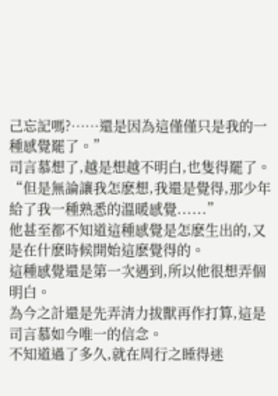己忘記嗎?……還是因為這僅僅只是我的一種感覺罷了。”
司言慕想了,越是想越不明白,也隻得罷了。
“但是無論讓我怎麽想,我還是覺得,那少年給了我一種熟悉的溫暖感覺......”
他甚至都不知道這種感覺是怎麽生出的,又是在什麽時候開始這麽覺得的。
這種感覺還是第一次遇到,所以他很想弄個明白。
為今之計還是先弄清力拔獸再作打算,這是司言慕如今唯一的信念。
不知道過了多久,就在周行之睡得迷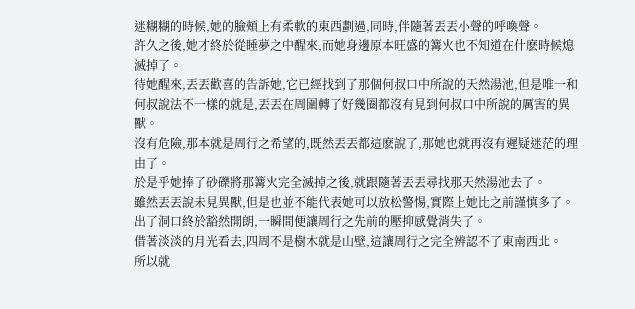迷糊糊的時候,她的臉頰上有柔軟的東西劃過,同時,伴隨著丟丟小聲的呼喚聲。
許久之後,她才終於從睡夢之中醒來,而她身邊原本旺盛的篝火也不知道在什麽時候熄滅掉了。
待她醒來,丟丟歡喜的告訴她,它已經找到了那個何叔口中所說的天然湯池,但是唯一和何叔說法不一樣的就是,丟丟在周圍轉了好幾圈都沒有見到何叔口中所說的厲害的異獸。
沒有危險,那本就是周行之希望的,既然丟丟都這麽說了,那她也就再沒有遲疑迷茫的理由了。
於是乎她捧了砂礫將那篝火完全滅掉之後,就跟隨著丟丟尋找那天然湯池去了。
雖然丟丟說未見異獸,但是也並不能代表她可以放松警惕,實際上她比之前謹慎多了。
出了洞口終於豁然開朗,一瞬間便讓周行之先前的壓抑感覺消失了。
借著淡淡的月光看去,四周不是樹木就是山壁,這讓周行之完全辨認不了東南西北。
所以就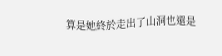算是她終於走出了山洞也還是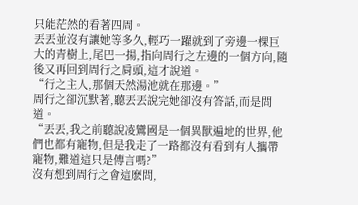只能茫然的看著四周。
丟丟並沒有讓她等多久,輕巧一躍就到了旁邊一棵巨大的青樹上,尾巴一揚,指向周行之左邊的一個方向,隨後又再回到周行之肩頭,這才說道。
“行之主人,那個天然湯池就在那邊。”
周行之卻沉默著,聽丟丟說完她卻沒有答話,而是問道。
“丟丟,我之前聽說凌鸞國是一個異獸遍地的世界,他們也都有寵物,但是我走了一路都沒有看到有人攜帶寵物,難道這只是傳言嗎?”
沒有想到周行之會這麽問,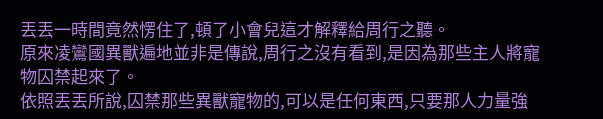丟丟一時間竟然愣住了,頓了小會兒這才解釋給周行之聽。
原來凌鸞國異獸遍地並非是傳說,周行之沒有看到,是因為那些主人將寵物囚禁起來了。
依照丟丟所說,囚禁那些異獸寵物的,可以是任何東西,只要那人力量強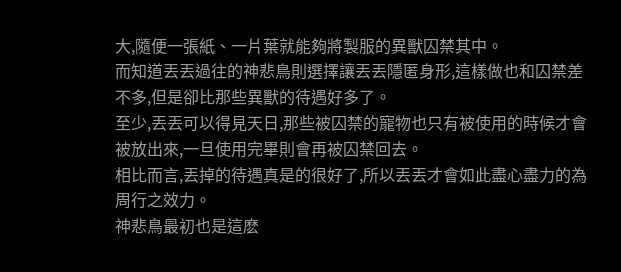大,隨便一張紙、一片葉就能夠將製服的異獸囚禁其中。
而知道丟丟過往的神悲鳥則選擇讓丟丟隱匿身形,這樣做也和囚禁差不多,但是卻比那些異獸的待遇好多了。
至少,丟丟可以得見天日,那些被囚禁的寵物也只有被使用的時候才會被放出來,一旦使用完畢則會再被囚禁回去。
相比而言,丟掉的待遇真是的很好了,所以丟丟才會如此盡心盡力的為周行之效力。
神悲鳥最初也是這麽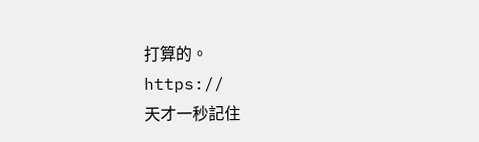打算的。
https://
天才一秒記住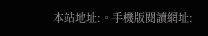本站地址:。手機版閱讀網址: